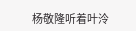杨敬隆听着叶泠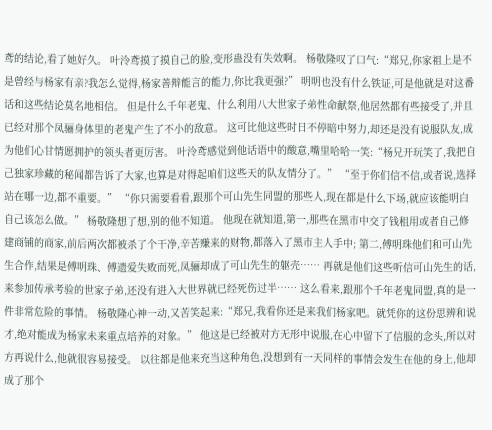鸢的结论,看了她好久。 叶泠鸢摸了摸自己的脸,变形蛊没有失效啊。 杨敬隆叹了口气:“郑兄,你家祖上是不是曾经与杨家有亲?我怎么觉得,杨家善辩能言的能力,你比我更强?” 明明也没有什么铁证,可是他就是对这番话和这些结论莫名地相信。 但是什么千年老鬼、什么利用八大世家子弟性命献祭,他居然都有些接受了,并且已经对那个凤骊身体里的老鬼产生了不小的敌意。 这可比他这些时日不停暗中努力,却还是没有说服队友,成为他们心甘情愿拥护的领头者更厉害。 叶泠鸢感觉到他话语中的酸意,嘴里哈哈一笑:“杨兄开玩笑了,我把自己独家珍藏的秘闻都告诉了大家,也算是对得起咱们这些天的队友情分了。” “至于你们信不信,或者说,选择站在哪一边,都不重要。” “你只需要看看,跟那个可山先生同盟的那些人,现在都是什么下场,就应该能明白自己该怎么做。” 杨敬隆想了想,别的他不知道。 他现在就知道,第一,那些在黑市中交了钱租用或者自己修建商铺的商家,前后两次都被杀了个干净,辛苦赚来的财物,都落入了黑市主人手中; 第二,傅明珠他们和可山先生合作,结果是傅明珠、傅遗爱失败而死,凤骊却成了可山先生的躯壳…… 再就是他们这些听信可山先生的话,来参加传承考验的世家子弟,还没有进入大世界就已经死伤过半…… 这么看来,跟那个千年老鬼同盟,真的是一件非常危险的事情。 杨敬隆心神一动,又苦笑起来:“郑兄,我看你还是来我们杨家吧。就凭你的这份思辨和说才,绝对能成为杨家未来重点培养的对象。” 他这是已经被对方无形中说服,在心中留下了信服的念头,所以对方再说什么,他就很容易接受。 以往都是他来充当这种角色,没想到有一天同样的事情会发生在他的身上,他却成了那个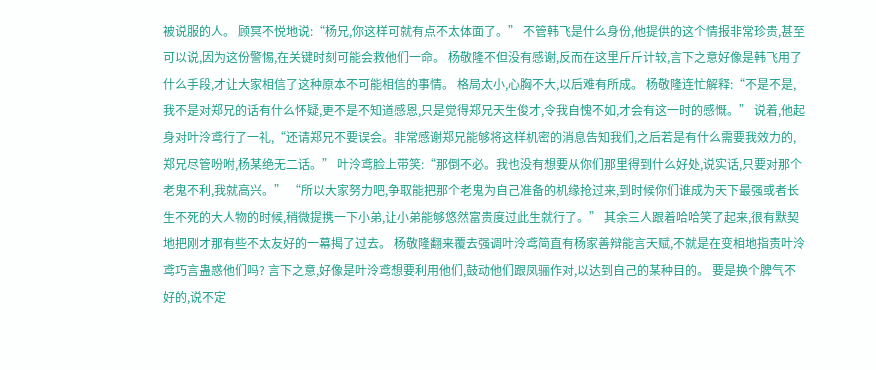被说服的人。 顾冥不悦地说:“杨兄,你这样可就有点不太体面了。” 不管韩飞是什么身份,他提供的这个情报非常珍贵,甚至可以说,因为这份警惕,在关键时刻可能会救他们一命。 杨敬隆不但没有感谢,反而在这里斤斤计较,言下之意好像是韩飞用了什么手段,才让大家相信了这种原本不可能相信的事情。 格局太小,心胸不大,以后难有所成。 杨敬隆连忙解释:“不是不是,我不是对郑兄的话有什么怀疑,更不是不知道感恩,只是觉得郑兄天生俊才,令我自愧不如,才会有这一时的感慨。” 说着,他起身对叶泠鸢行了一礼,“还请郑兄不要误会。非常感谢郑兄能够将这样机密的消息告知我们,之后若是有什么需要我效力的,郑兄尽管吩咐,杨某绝无二话。” 叶泠鸢脸上带笑:“那倒不必。我也没有想要从你们那里得到什么好处,说实话,只要对那个老鬼不利,我就高兴。” “所以大家努力吧,争取能把那个老鬼为自己准备的机缘抢过来,到时候你们谁成为天下最强或者长生不死的大人物的时候,稍微提携一下小弟,让小弟能够悠然富贵度过此生就行了。” 其余三人跟着哈哈笑了起来,很有默契地把刚才那有些不太友好的一幕揭了过去。 杨敬隆翻来覆去强调叶泠鸢简直有杨家善辩能言天赋,不就是在变相地指责叶泠鸢巧言蛊惑他们吗? 言下之意,好像是叶泠鸢想要利用他们,鼓动他们跟凤骊作对,以达到自己的某种目的。 要是换个脾气不好的,说不定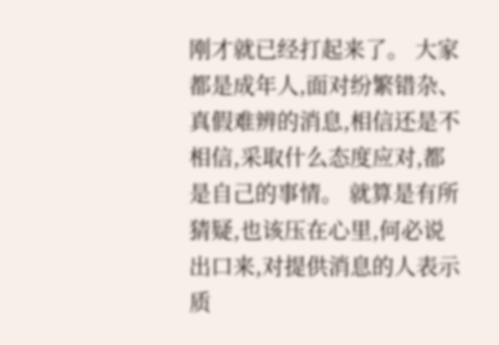刚才就已经打起来了。 大家都是成年人,面对纷繁错杂、真假难辨的消息,相信还是不相信,采取什么态度应对,都是自己的事情。 就算是有所猜疑,也该压在心里,何必说出口来,对提供消息的人表示质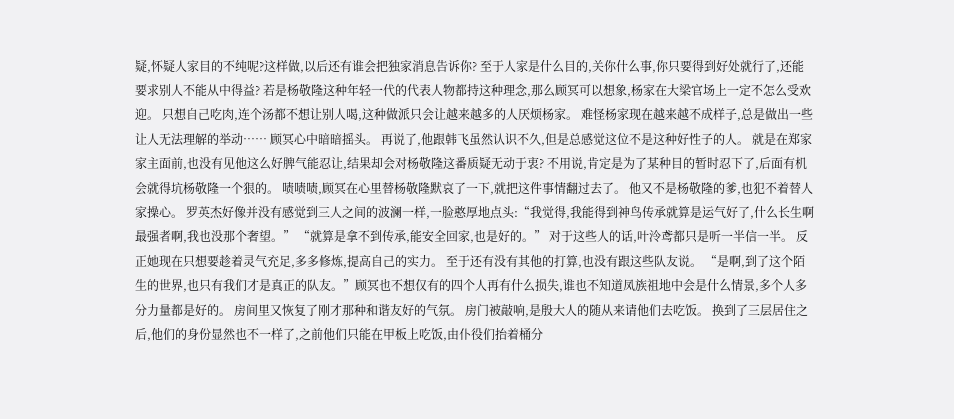疑,怀疑人家目的不纯呢?这样做,以后还有谁会把独家消息告诉你? 至于人家是什么目的,关你什么事,你只要得到好处就行了,还能要求别人不能从中得益? 若是杨敬隆这种年轻一代的代表人物都持这种理念,那么顾冥可以想象,杨家在大梁官场上一定不怎么受欢迎。 只想自己吃肉,连个汤都不想让别人喝,这种做派只会让越来越多的人厌烦杨家。 难怪杨家现在越来越不成样子,总是做出一些让人无法理解的举动…… 顾冥心中暗暗摇头。 再说了,他跟韩飞虽然认识不久,但是总感觉这位不是这种好性子的人。 就是在郑家家主面前,也没有见他这么好脾气能忍让,结果却会对杨敬隆这番质疑无动于衷? 不用说,肯定是为了某种目的暂时忍下了,后面有机会就得坑杨敬隆一个狠的。 啧啧啧,顾冥在心里替杨敬隆默哀了一下,就把这件事情翻过去了。 他又不是杨敬隆的爹,也犯不着替人家操心。 罗英杰好像并没有感觉到三人之间的波澜一样,一脸憨厚地点头:“我觉得,我能得到神鸟传承就算是运气好了,什么长生啊最强者啊,我也没那个奢望。” “就算是拿不到传承,能安全回家,也是好的。” 对于这些人的话,叶泠鸢都只是听一半信一半。 反正她现在只想要趁着灵气充足,多多修炼,提高自己的实力。 至于还有没有其他的打算,也没有跟这些队友说。 “是啊,到了这个陌生的世界,也只有我们才是真正的队友。”顾冥也不想仅有的四个人再有什么损失,谁也不知道凤族祖地中会是什么情景,多个人多分力量都是好的。 房间里又恢复了刚才那种和谐友好的气氛。 房门被敲响,是殷大人的随从来请他们去吃饭。 换到了三层居住之后,他们的身份显然也不一样了,之前他们只能在甲板上吃饭,由仆役们抬着桶分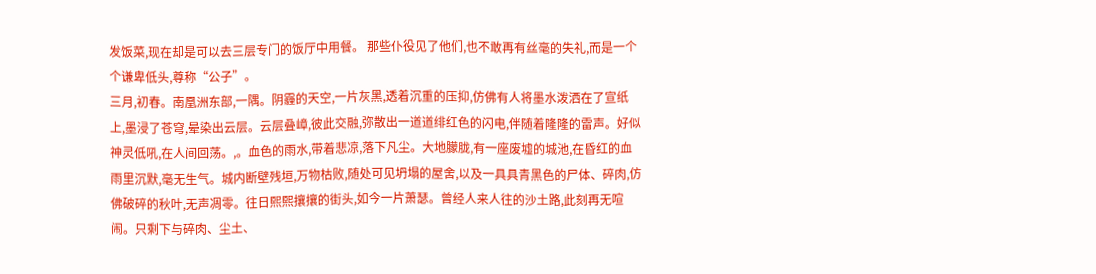发饭菜,现在却是可以去三层专门的饭厅中用餐。 那些仆役见了他们,也不敢再有丝毫的失礼,而是一个个谦卑低头,尊称“公子”。
三月,初春。南凰洲东部,一隅。阴霾的天空,一片灰黑,透着沉重的压抑,仿佛有人将墨水泼洒在了宣纸上,墨浸了苍穹,晕染出云层。云层叠嶂,彼此交融,弥散出一道道绯红色的闪电,伴随着隆隆的雷声。好似神灵低吼,在人间回荡。,。血色的雨水,带着悲凉,落下凡尘。大地朦胧,有一座废墟的城池,在昏红的血雨里沉默,毫无生气。城内断壁残垣,万物枯败,随处可见坍塌的屋舍,以及一具具青黑色的尸体、碎肉,仿佛破碎的秋叶,无声凋零。往日熙熙攘攘的街头,如今一片萧瑟。曾经人来人往的沙土路,此刻再无喧闹。只剩下与碎肉、尘土、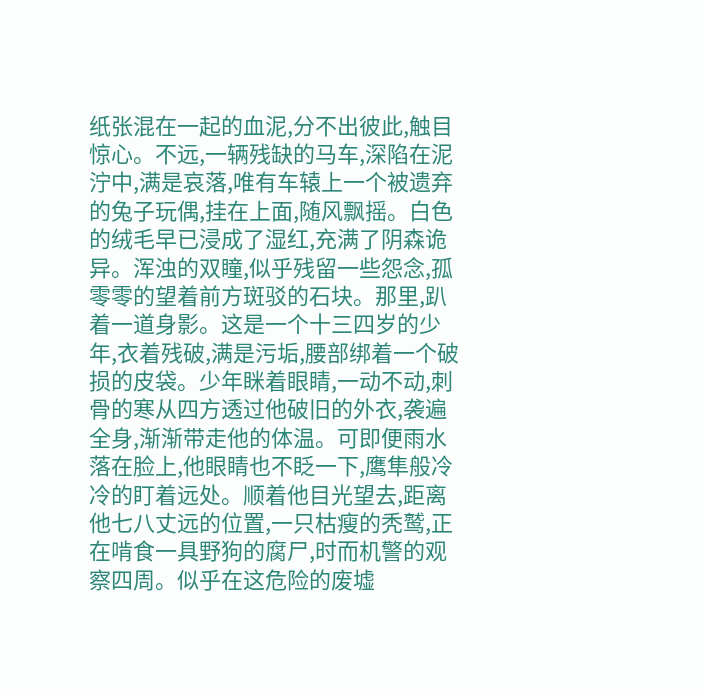纸张混在一起的血泥,分不出彼此,触目惊心。不远,一辆残缺的马车,深陷在泥泞中,满是哀落,唯有车辕上一个被遗弃的兔子玩偶,挂在上面,随风飘摇。白色的绒毛早已浸成了湿红,充满了阴森诡异。浑浊的双瞳,似乎残留一些怨念,孤零零的望着前方斑驳的石块。那里,趴着一道身影。这是一个十三四岁的少年,衣着残破,满是污垢,腰部绑着一个破损的皮袋。少年眯着眼睛,一动不动,刺骨的寒从四方透过他破旧的外衣,袭遍全身,渐渐带走他的体温。可即便雨水落在脸上,他眼睛也不眨一下,鹰隼般冷冷的盯着远处。顺着他目光望去,距离他七八丈远的位置,一只枯瘦的秃鹫,正在啃食一具野狗的腐尸,时而机警的观察四周。似乎在这危险的废墟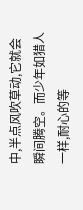中,半点风吹草动,它就会瞬间腾空。而少年如猎人一样,耐心的等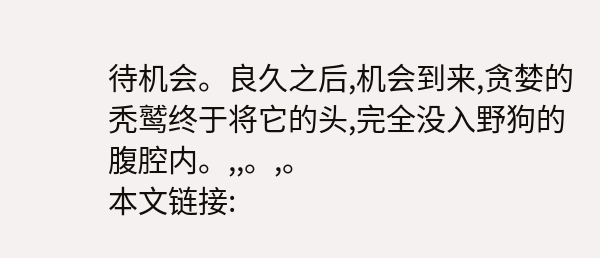待机会。良久之后,机会到来,贪婪的秃鹫终于将它的头,完全没入野狗的腹腔内。,,。,。
本文链接: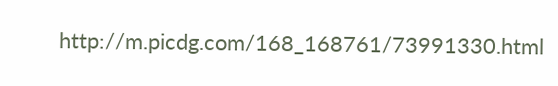http://m.picdg.com/168_168761/73991330.html